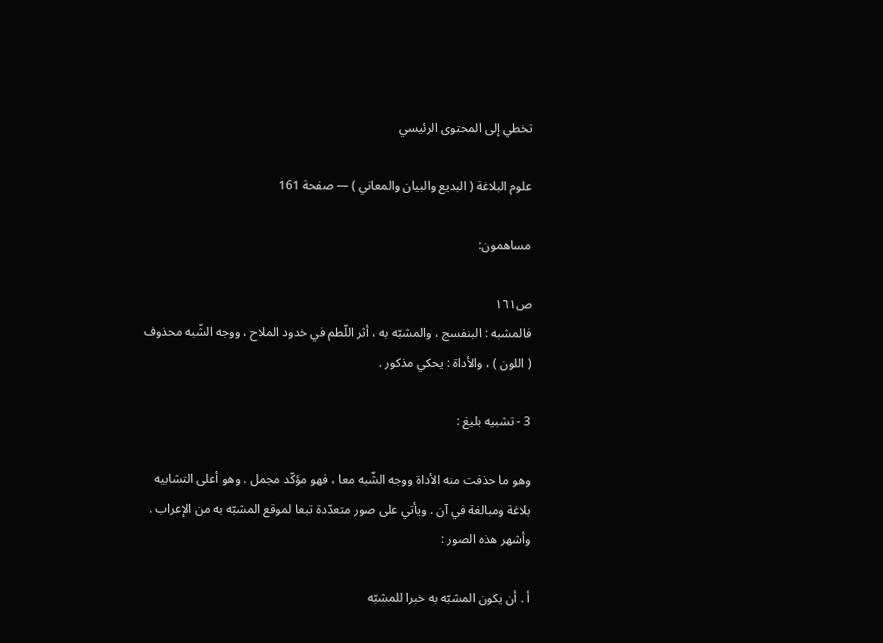تخطي إلى المحتوى الرئيسي

علوم البلاغة ( البديع والبيان والمعاني ) — صفحة 161

مساهمون:

ص١٦١
فالمشبه : البنفسج ، والمشبّه به ، أثر اللّطم في خدود الملاح ، ووجه الشّبه محذوف ( اللون ) ، والأداة : يحكي مذكور .

3 - تشبيه بليغ :

وهو ما حذفت منه الأداة ووجه الشّبه معا ، فهو مؤكّد مجمل . وهو أعلى التشابيه بلاغة ومبالغة في آن . ويأتي على صور متعدّدة تبعا لموقع المشبّه به من الإعراب . وأشهر هذه الصور :

أ . أن يكون المشبّه به خبرا للمشبّه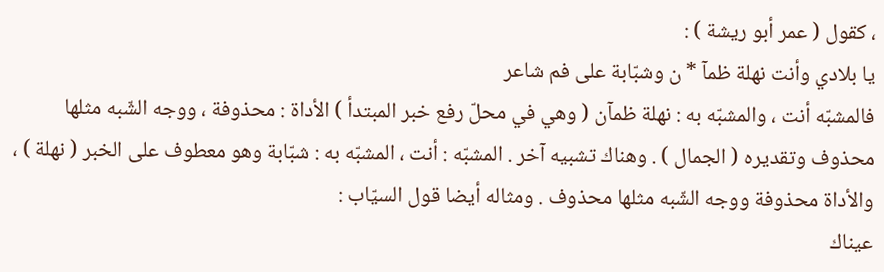، كقول ( عمر أبو ريشة ) :
يا بلادي وأنت نهلة ظمآ * ن وشبّابة على فم شاعر
فالمشبّه أنت ، والمشبّه به : نهلة ظمآن ( وهي في محلّ رفع خبر المبتدأ ) الأداة : محذوفة ، ووجه الشّبه مثلها محذوف وتقديره ( الجمال ) . وهناك تشبيه آخر . المشبّه : أنت ، المشبّه به : شبّابة وهو معطوف على الخبر ( نهلة ) ، والأداة محذوفة ووجه الشّبه مثلها محذوف . ومثاله أيضا قول السيّاب :
عيناك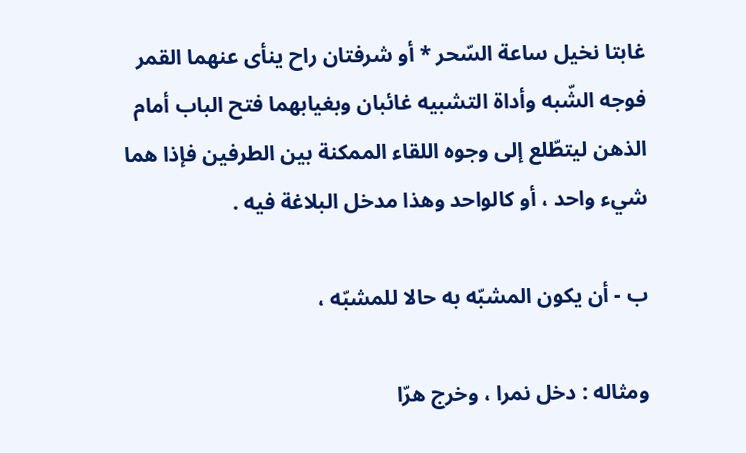غابتا نخيل ساعة السّحر * أو شرفتان راح ينأى عنهما القمر
فوجه الشّبه وأداة التشبيه غائبان وبغيابهما فتح الباب أمام الذهن ليتطّلع إلى وجوه اللقاء الممكنة بين الطرفين فإذا هما شيء واحد ، أو كالواحد وهذا مدخل البلاغة فيه .

ب - أن يكون المشبّه به حالا للمشبّه ،

ومثاله : دخل نمرا ، وخرج هرّا